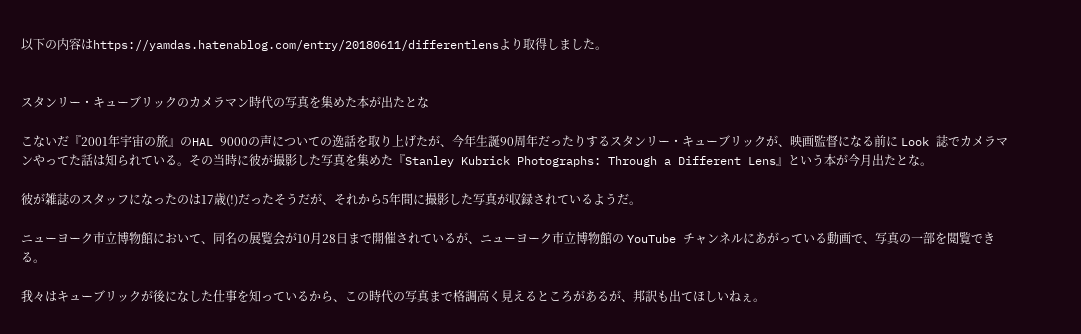以下の内容はhttps://yamdas.hatenablog.com/entry/20180611/differentlensより取得しました。


スタンリー・キューブリックのカメラマン時代の写真を集めた本が出たとな

こないだ『2001年宇宙の旅』のHAL 9000の声についての逸話を取り上げたが、今年生誕90周年だったりするスタンリー・キューブリックが、映画監督になる前に Look 誌でカメラマンやってた話は知られている。その当時に彼が撮影した写真を集めた『Stanley Kubrick Photographs: Through a Different Lens』という本が今月出たとな。

彼が雑誌のスタッフになったのは17歳(!)だったそうだが、それから5年間に撮影した写真が収録されているようだ。

ニューヨーク市立博物館において、同名の展覧会が10月28日まで開催されているが、ニューヨーク市立博物館の YouTube チャンネルにあがっている動画で、写真の一部を閲覧できる。

我々はキューブリックが後になした仕事を知っているから、この時代の写真まで格調高く見えるところがあるが、邦訳も出てほしいねぇ。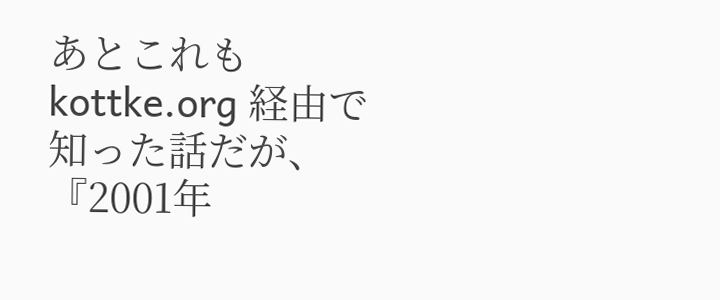あとこれも kottke.org 経由で知った話だが、『2001年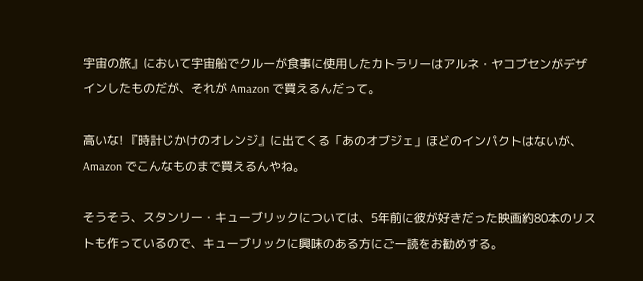宇宙の旅』において宇宙船でクルーが食事に使用したカトラリーはアルネ・ヤコブセンがデザインしたものだが、それが Amazon で買えるんだって。

高いな! 『時計じかけのオレンジ』に出てくる「あのオブジェ」ほどのインパクトはないが、Amazon でこんなものまで買えるんやね。

そうそう、スタンリー・キューブリックについては、5年前に彼が好きだった映画約80本のリストも作っているので、キューブリックに興味のある方にご一読をお勧めする。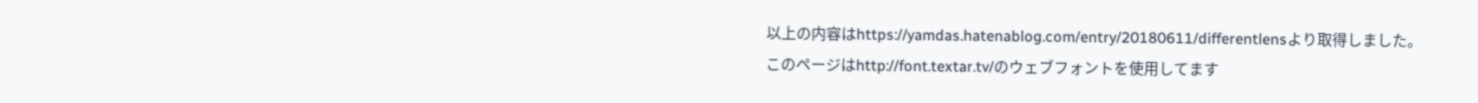以上の内容はhttps://yamdas.hatenablog.com/entry/20180611/differentlensより取得しました。
このページはhttp://font.textar.tv/のウェブフォントを使用してます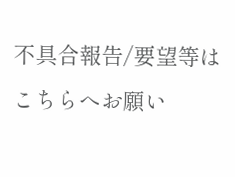不具合報告/要望等はこちらへお願い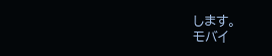します。
モバイ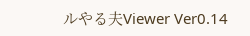ルやる夫Viewer Ver0.14